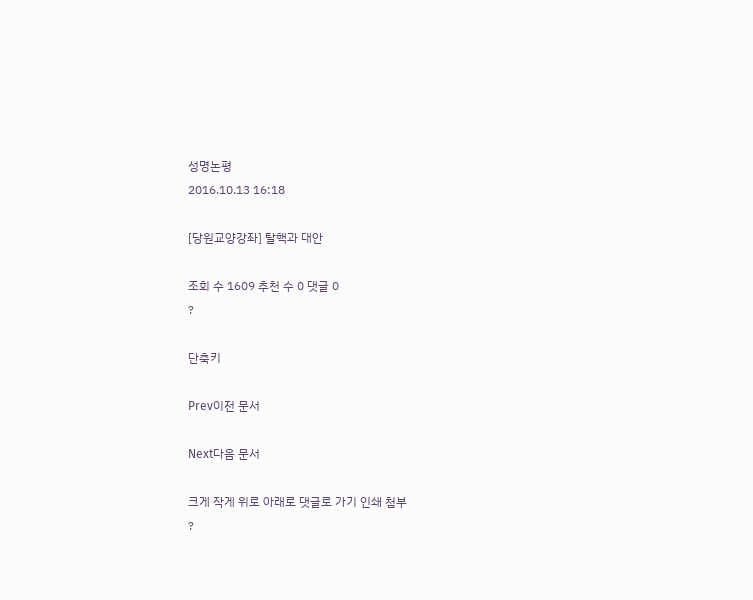성명논평
2016.10.13 16:18

[당원교양강좌] 탈핵과 대안

조회 수 1609 추천 수 0 댓글 0
?

단축키

Prev이전 문서

Next다음 문서

크게 작게 위로 아래로 댓글로 가기 인쇄 첨부
?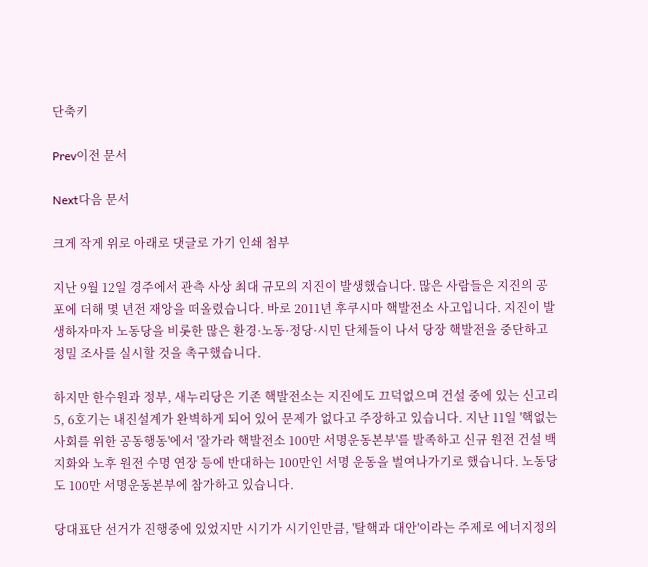단축키

Prev이전 문서

Next다음 문서

크게 작게 위로 아래로 댓글로 가기 인쇄 첨부

지난 9월 12일 경주에서 관측 사상 최대 규모의 지진이 발생했습니다. 많은 사람들은 지진의 공포에 더해 몇 년전 재앙을 떠올렸습니다. 바로 2011년 후쿠시마 핵발전소 사고입니다. 지진이 발생하자마자 노동당을 비롯한 많은 환경·노동·정당·시민 단체들이 나서 당장 핵발전을 중단하고 정밀 조사를 실시할 것을 촉구했습니다.

하지만 한수원과 정부, 새누리당은 기존 핵발전소는 지진에도 끄덕없으며 건설 중에 있는 신고리 5, 6호기는 내진설계가 완벽하게 되어 있어 문제가 없다고 주장하고 있습니다. 지난 11일 '핵없는 사회를 위한 공동행동'에서 '잘가라 핵발전소 100만 서명운동본부'를 발족하고 신규 원전 건설 백지화와 노후 원전 수명 연장 등에 반대하는 100만인 서명 운동을 벌여나가기로 했습니다. 노동당도 100만 서명운동본부에 참가하고 있습니다.

당대표단 선거가 진행중에 있었지만 시기가 시기인만큼, '탈핵과 대안'이라는 주제로 에너지정의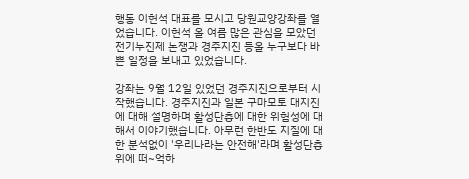행동 이헌석 대표를 모시고 당원교양강좌를 열었습니다. 이헌석 올 여름 많은 관심을 모았던 전기누진제 논쟁과 경주지진 등올 누구보다 바쁜 일정을 보내고 있었습니다.

강좌는 9월 12일 있었던 경주지진으로부터 시작했습니다. 경주지진과 일본 구마모토 대지진에 대해 설명하며 활성단층에 대한 위험성에 대해서 이야기했습니다. 아무런 한반도 지질에 대한 분석없이 '우리나라는 안전해'라며 활성단층 위에 떠~억하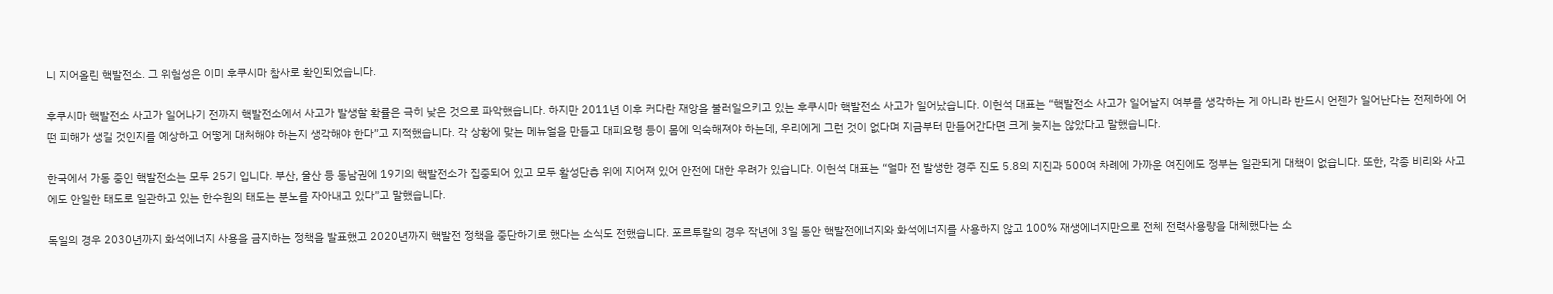니 지어올린 핵발전소. 그 위험성은 이미 후쿠시마 참사로 확인되었습니다.

후쿠시마 핵발전소 사고가 일어나기 전까지 핵발전소에서 사고가 발생할 확률은 극히 낮은 것으로 파악했습니다. 하지만 2011년 이후 커다란 재앙을 불러일으키고 있는 후쿠시마 핵발전소 사고가 일어났습니다. 이헌석 대표는 “핵발전소 사고가 일어날지 여부를 생각하는 게 아니라 반드시 언젠가 일어난다는 전제하에 어떤 피해가 생길 것인지를 예상하고 어떻게 대처해야 하는지 생각해야 한다”고 지적했습니다. 각 상황에 맞는 메뉴얼을 만들고 대피요령 등이 몸에 익숙해져야 하는데, 우리에게 그런 것이 없다며 지금부터 만들어간다면 크게 늦지는 않았다고 말했습니다.

한국에서 가동 중인 핵발전소는 모두 25기 입니다. 부산, 울산 등 동남권에 19기의 핵발전소가 집중되어 있고 모두 활성단층 위에 지어져 있어 안전에 대한 우려가 있습니다. 이헌석 대표는 “얼마 전 발생한 경주 진도 5.8의 지진과 500여 차례에 가까운 여진에도 정부는 일관되게 대책이 없습니다. 또한, 각종 비리와 사고에도 안일한 태도로 일관하고 있는 한수원의 태도는 분노를 자아내고 있다”고 말했습니다.

독일의 경우 2030년까지 화석에너지 사용을 금지하는 정책을 발표했고 2020년까지 핵발전 정책을 중단하기로 했다는 소식도 전했습니다. 포르투칼의 경우 작년에 3일 동안 핵발전에너지와 화석에너지를 사용하지 않고 100% 재생에너지만으로 전체 전력사용량을 대체했다는 소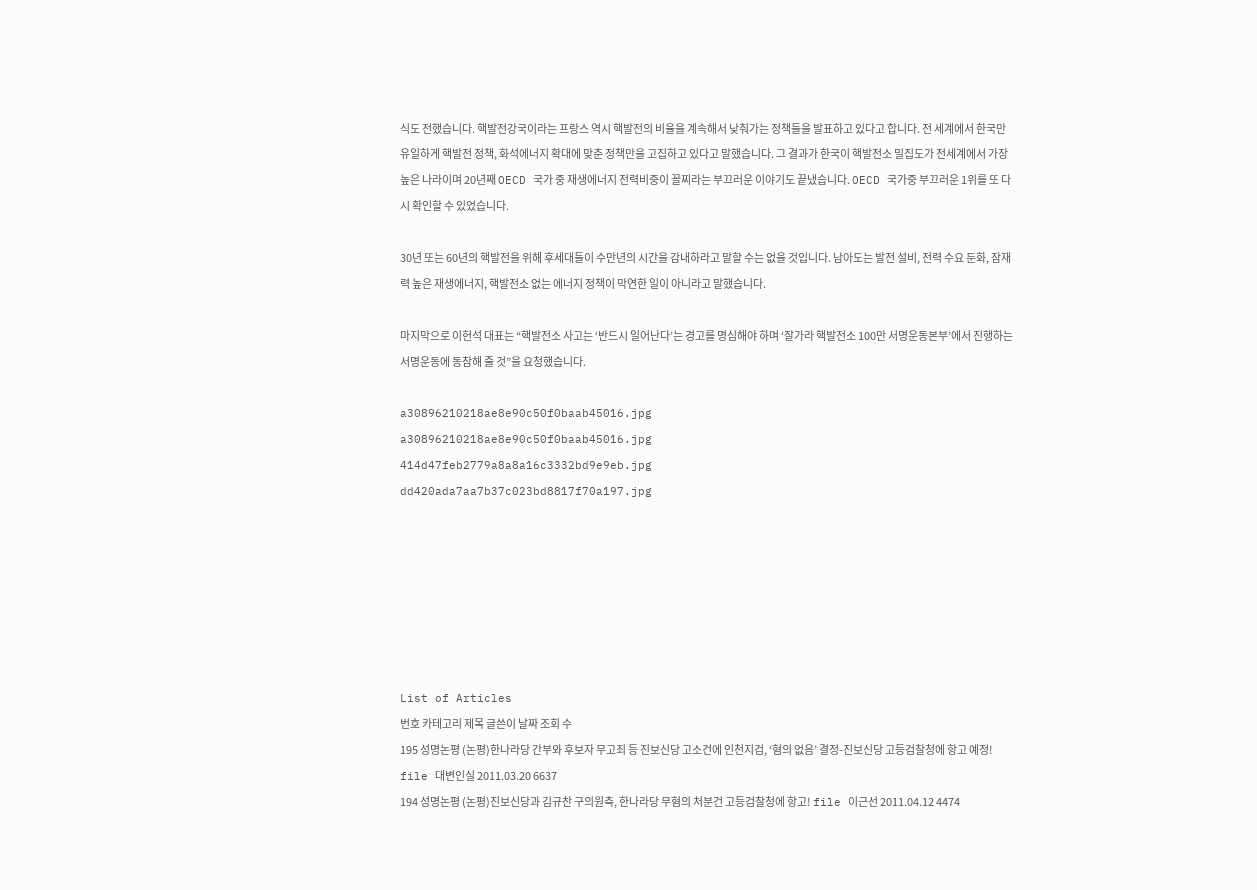식도 전했습니다. 핵발전강국이라는 프랑스 역시 핵발전의 비율을 계속해서 낮춰가는 정책들을 발표하고 있다고 합니다. 전 세계에서 한국만 유일하게 핵발전 정책, 화석에너지 확대에 맞춘 정책만을 고집하고 있다고 말했습니다. 그 결과가 한국이 핵발전소 밀집도가 전세계에서 가장 높은 나라이며 20년째 OECD 국가 중 재생에너지 전력비중이 꼴찌라는 부끄러운 이야기도 끝냈습니다. OECD 국가중 부끄러운 1위를 또 다시 확인할 수 있었습니다.

30년 또는 60년의 핵발전을 위해 후세대들이 수만년의 시간을 감내하라고 말할 수는 없을 것입니다. 남아도는 발전 설비, 전력 수요 둔화, 잠재력 높은 재생에너지, 핵발전소 없는 에너지 정책이 막연한 일이 아니라고 말했습니다.

마지막으로 이헌석 대표는 “핵발전소 사고는 ‘반드시 일어난다’는 경고를 명심해야 하며 ‘잘가라 핵발전소 100만 서명운동본부’에서 진행하는 서명운동에 동참해 줄 것”을 요청했습니다.

a30896210218ae8e90c50f0baab45016.jpg
a30896210218ae8e90c50f0baab45016.jpg
414d47feb2779a8a8a16c3332bd9e9eb.jpg
dd420ada7aa7b37c023bd8817f70a197.jpg







List of Articles
번호 카테고리 제목 글쓴이 날짜 조회 수
195 성명논평 (논평)한나라당 간부와 후보자 무고죄 등 진보신당 고소건에 인천지검, ‘혐의 없음’ 결정-진보신당 고등검찰청에 항고 예정! file 대변인실 2011.03.20 6637
194 성명논평 (논평)진보신당과 김규찬 구의원측, 한나라당 무혐의 처분건 고등검찰청에 항고! file 이근선 2011.04.12 4474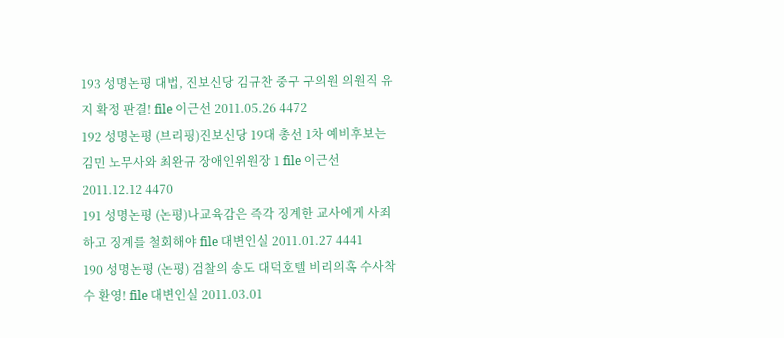193 성명논평 대법, 진보신당 김규찬 중구 구의원 의원직 유지 확정 판결! file 이근선 2011.05.26 4472
192 성명논평 (브리핑)진보신당 19대 총선 1차 예비후보는 김민 노무사와 최완규 장애인위원장 1 file 이근선 2011.12.12 4470
191 성명논평 (논평)나교육감은 즉각 징계한 교사에게 사죄하고 징계를 철회해야 file 대변인실 2011.01.27 4441
190 성명논평 (논평) 검찰의 송도 대덕호텔 비리의혹 수사착수 환영! file 대변인실 2011.03.01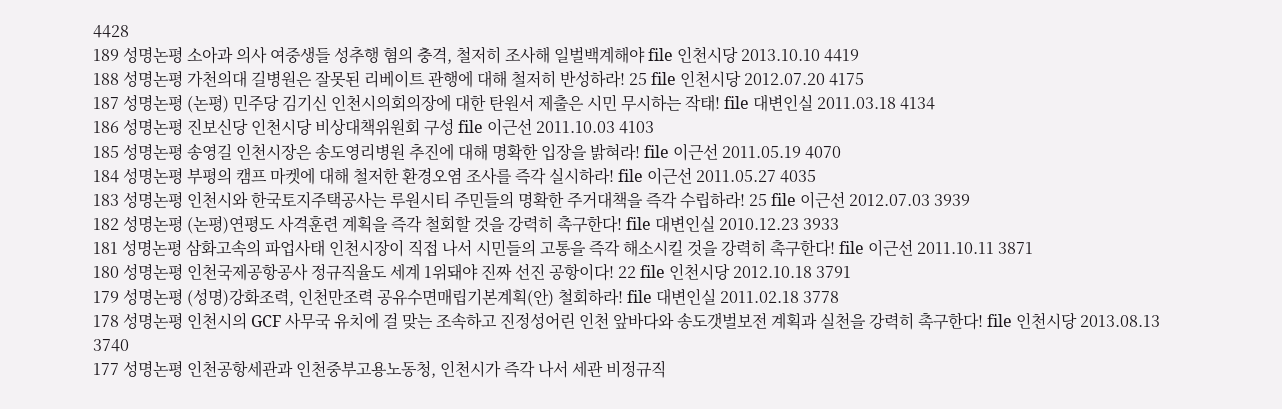4428
189 성명논평 소아과 의사 여중생들 성추행 혐의 충격, 철저히 조사해 일벌백계해야 file 인천시당 2013.10.10 4419
188 성명논평 가천의대 길병원은 잘못된 리베이트 관행에 대해 철저히 반성하라! 25 file 인천시당 2012.07.20 4175
187 성명논평 (논평) 민주당 김기신 인천시의회의장에 대한 탄원서 제출은 시민 무시하는 작태! file 대변인실 2011.03.18 4134
186 성명논평 진보신당 인천시당 비상대책위원회 구성 file 이근선 2011.10.03 4103
185 성명논평 송영길 인천시장은 송도영리병원 추진에 대해 명확한 입장을 밝혀라! file 이근선 2011.05.19 4070
184 성명논평 부평의 캠프 마켓에 대해 철저한 환경오염 조사를 즉각 실시하라! file 이근선 2011.05.27 4035
183 성명논평 인천시와 한국토지주택공사는 루원시티 주민들의 명확한 주거대책을 즉각 수립하라! 25 file 이근선 2012.07.03 3939
182 성명논평 (논평)연평도 사격훈련 계획을 즉각 철회할 것을 강력히 촉구한다! file 대변인실 2010.12.23 3933
181 성명논평 삼화고속의 파업사태 인천시장이 직접 나서 시민들의 고통을 즉각 해소시킬 것을 강력히 촉구한다! file 이근선 2011.10.11 3871
180 성명논평 인천국제공항공사 정규직율도 세계 1위돼야 진짜 선진 공항이다! 22 file 인천시당 2012.10.18 3791
179 성명논평 (성명)강화조력, 인천만조력 공유수면매립기본계획(안) 철회하라! file 대변인실 2011.02.18 3778
178 성명논평 인천시의 GCF 사무국 유치에 걸 맞는 조속하고 진정성어린 인천 앞바다와 송도갯벌보전 계획과 실천을 강력히 촉구한다! file 인천시당 2013.08.13 3740
177 성명논평 인천공항세관과 인천중부고용노동청, 인천시가 즉각 나서 세관 비정규직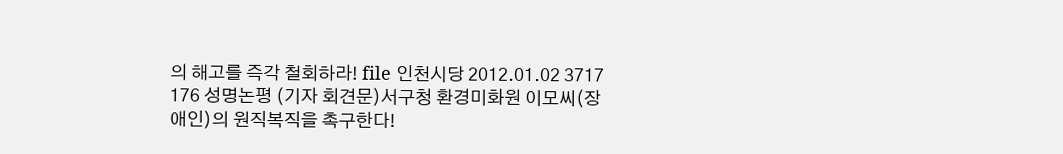의 해고를 즉각 철회하라! file 인천시당 2012.01.02 3717
176 성명논평 (기자 회견문)서구청 환경미화원 이모씨(장애인)의 원직복직을 촉구한다!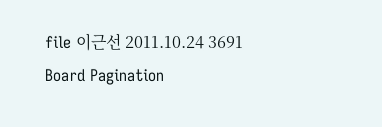file 이근선 2011.10.24 3691
Board Pagination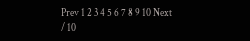Prev 1 2 3 4 5 6 7 8 9 10 Next
/ 10